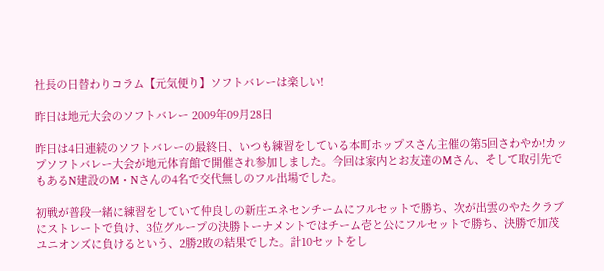社長の日替わりコラム【元気便り】ソフトバレーは楽しい!

昨日は地元大会のソフトバレー 2009年09月28日

昨日は4日連続のソフトバレーの最終日、いつも練習をしている本町ホップスさん主催の第5回さわやか!カップソフトバレー大会が地元体育館で開催され参加しました。今回は家内とお友達のMさん、そして取引先でもあるN建設のM・Nさんの4名で交代無しのフル出場でした。

初戦が普段一緒に練習をしていて仲良しの新庄エネセンチームにフルセットで勝ち、次が出雲のやたクラブにストレートで負け、3位グループの決勝トーナメントではチーム壱と公にフルセットで勝ち、決勝で加茂ユニオンズに負けるという、2勝2敗の結果でした。計10セットをし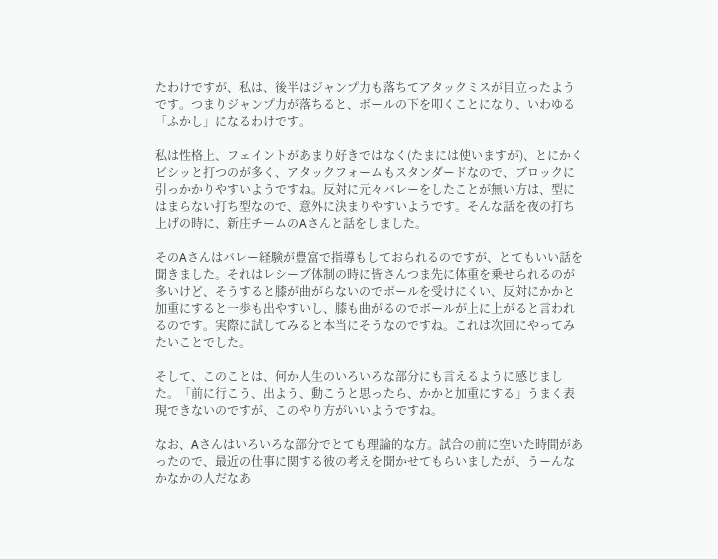たわけですが、私は、後半はジャンプ力も落ちてアタックミスが目立ったようです。つまりジャンプ力が落ちると、ボールの下を叩くことになり、いわゆる「ふかし」になるわけです。

私は性格上、フェイントがあまり好きではなく(たまには使いますが)、とにかくビシッと打つのが多く、アタックフォームもスタンダードなので、ブロックに引っかかりやすいようですね。反対に元々バレーをしたことが無い方は、型にはまらない打ち型なので、意外に決まりやすいようです。そんな話を夜の打ち上げの時に、新庄チームのAさんと話をしました。

そのAさんはバレー経験が豊富で指導もしておられるのですが、とてもいい話を聞きました。それはレシーブ体制の時に皆さんつま先に体重を乗せられるのが多いけど、そうすると膝が曲がらないのでボールを受けにくい、反対にかかと加重にすると一歩も出やすいし、膝も曲がるのでボールが上に上がると言われるのです。実際に試してみると本当にそうなのですね。これは次回にやってみたいことでした。

そして、このことは、何か人生のいろいろな部分にも言えるように感じました。「前に行こう、出よう、動こうと思ったら、かかと加重にする」うまく表現できないのですが、このやり方がいいようですね。

なお、Aさんはいろいろな部分でとても理論的な方。試合の前に空いた時間があったので、最近の仕事に関する彼の考えを聞かせてもらいましたが、うーんなかなかの人だなあ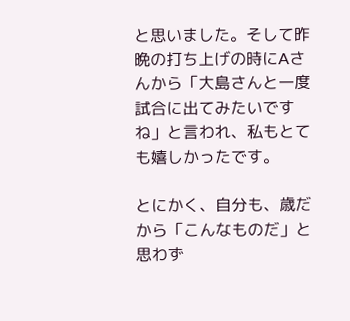と思いました。そして昨晩の打ち上げの時にAさんから「大島さんと一度試合に出てみたいですね」と言われ、私もとても嬉しかったです。

とにかく、自分も、歳だから「こんなものだ」と思わず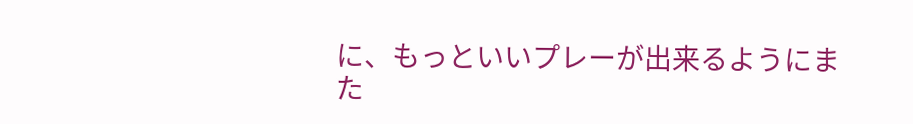に、もっといいプレーが出来るようにまた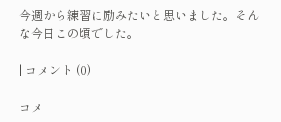今週から練習に励みたいと思いました。そんな今日この頃でした。

| コメント (0)

コメ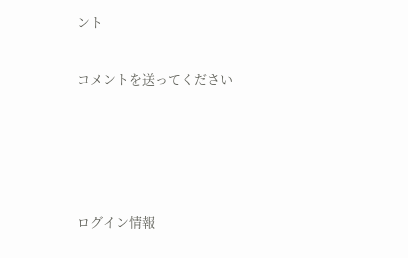ント

コメントを送ってください




ログイン情報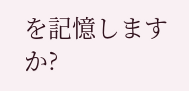を記憶しますか?